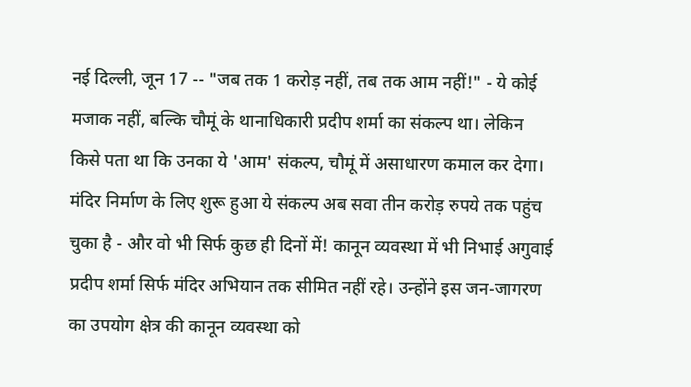नई दिल्ली, जून 17 -- "जब तक 1 करोड़ नहीं, तब तक आम नहीं!" - ये कोई मजाक नहीं, बल्कि चौमूं के थानाधिकारी प्रदीप शर्मा का संकल्प था। लेकिन किसे पता था कि उनका ये 'आम' संकल्प, चौमूं में असाधारण कमाल कर देगा। मंदिर निर्माण के लिए शुरू हुआ ये संकल्प अब सवा तीन करोड़ रुपये तक पहुंच चुका है - और वो भी सिर्फ कुछ ही दिनों में! कानून व्यवस्था में भी निभाई अगुवाई प्रदीप शर्मा सिर्फ मंदिर अभियान तक सीमित नहीं रहे। उन्होंने इस जन-जागरण का उपयोग क्षेत्र की कानून व्यवस्था को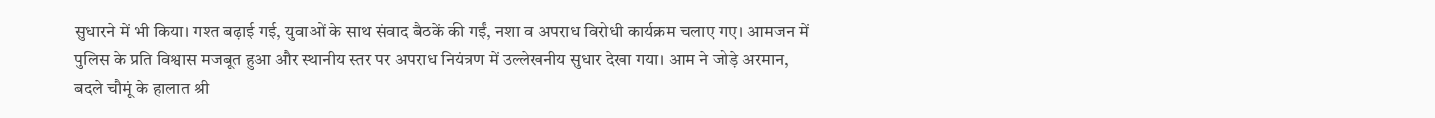सुधारने में भी किया। गश्त बढ़ाई गई, युवाओं के साथ संवाद बैठकें की गईं, नशा व अपराध विरोधी कार्यक्रम चलाए गए। आमजन में पुलिस के प्रति विश्वास मजबूत हुआ और स्थानीय स्तर पर अपराध नियंत्रण में उल्लेखनीय सुधार देखा गया। आम ने जोड़े अरमान, बदले चौमूं के हालात श्री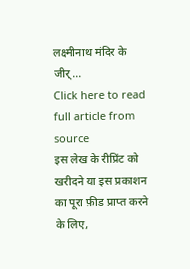लक्ष्मीनाथ मंदिर के जीर्...
Click here to read full article from source
इस लेख के रीप्रिंट को खरीदने या इस प्रकाशन का पूरा फ़ीड प्राप्त करने के लिए,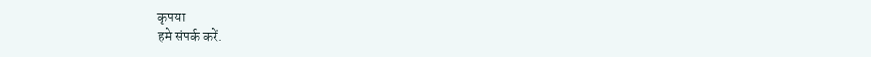कृपया
हमे संपर्क करें.